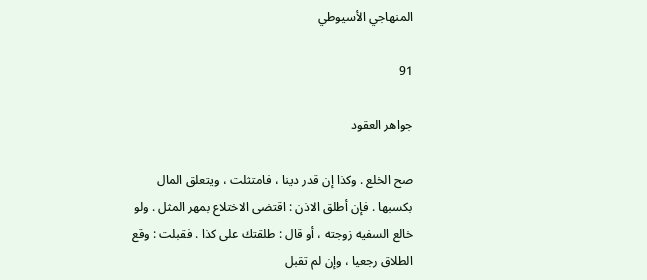المنهاجي الأسيوطي

91

جواهر العقود

صح الخلع . وكذا إن قدر دينا ، فامتثلت ، ويتعلق المال بكسبها . فإن أطلق الاذن : اقتضى الاختلاع بمهر المثل . ولو خالع السفيه زوجته ، أو قال : طلقتك على كذا . فقبلت : وقع الطلاق رجعيا ، وإن لم تقبل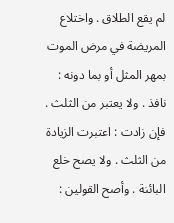لم يقع الطلاق . واختلاع المريضة في مرض الموت بمهر المثل أو بما دونه : نافذ . ولا يعتبر من الثلث . فإن زادت : اعتبرت الزيادة من الثلث . ولا يصح خلع البائنة . وأصح القولين :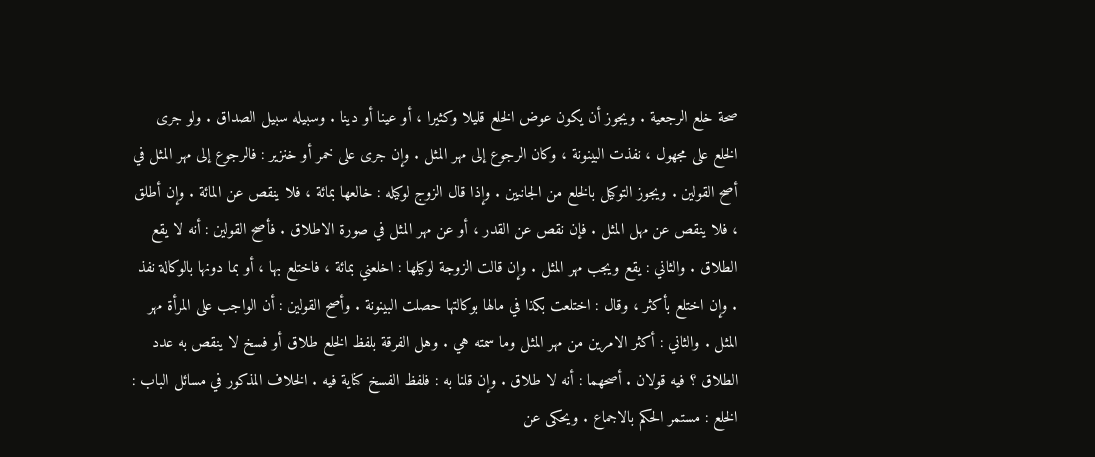صحة خلع الرجعية . ويجوز أن يكون عوض الخلع قليلا وكثيرا ، أو عينا أو دينا . وسبيله سبيل الصداق . ولو جرى الخلع على مجهول ، نفذت البينونة ، وكان الرجوع إلى مهر المثل . وإن جرى على خمر أو خنزير : فالرجوع إلى مهر المثل في أصح القولين . ويجوز التوكيل بالخلع من الجانبين . وإذا قال الزوج لوكيله : خالعها بمائة ، فلا ينقص عن المائة . وإن أطلق ، فلا ينقص عن مهل المثل . فإن نقص عن القدر ، أو عن مهر المثل في صورة الاطلاق . فأصح القولين : أنه لا يقع الطلاق . والثاني : يقع ويجب مهر المثل . وإن قالت الزوجة لوكيلها : اخلعني بمائة ، فاختلع بها ، أو بما دونها بالوكالة نفذ . وإن اختلع بأكثر ، وقال : اختلعت بكذا في مالها بوكالتها حصلت البينونة . وأصح القولين : أن الواجب على المرأة مهر المثل . والثاني : أكثر الامرين من مهر المثل وما سمته هي . وهل الفرقة بلفظ الخلع طلاق أو فسخ لا ينقص به عدد الطلاق ؟ فيه قولان . أصحهما : أنه لا طلاق . وإن قلنا به : فلفظ الفسخ كناية فيه . الخلاف المذكور في مسائل الباب : الخلع : مستمر الحكم بالاجماع . ويحكى عن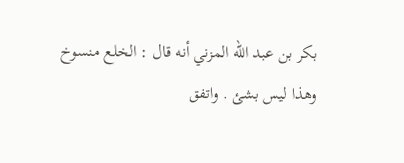بكر بن عبد الله المزني أنه قال : الخلع منسوخ وهذا ليس بشئ . واتفق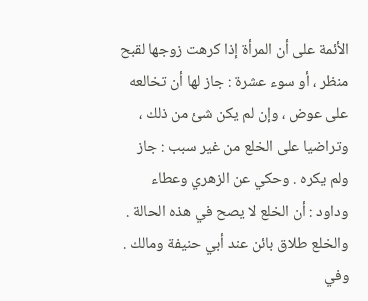الأئمة على أن المرأة إذا كرهت زوجها لقبح منظر ، أو سوء عشرة : جاز لها أن تخالعه على عوض ، وإن لم يكن شئ من ذلك ، وتراضيا على الخلع من غير سبب : جاز ولم يكره . وحكي عن الزهري وعطاء وداود : أن الخلع لا يصح في هذه الحالة . والخلع طلاق بائن عند أبي حنيفة ومالك . وفي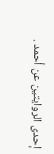إحدى الروايتين عن أحمد .